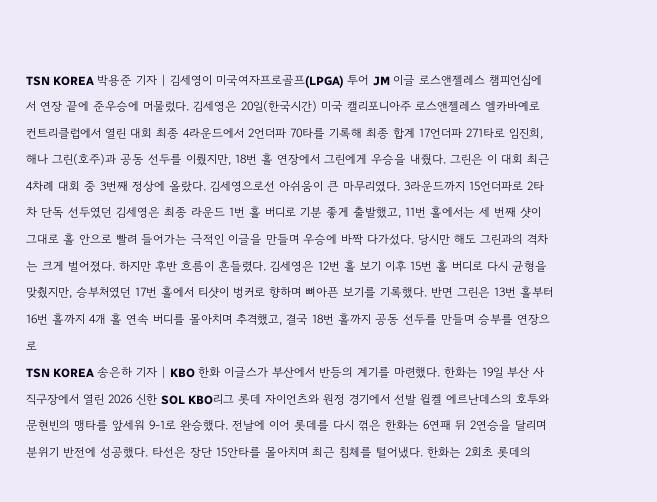TSN KOREA 박용준 기자 | 김세영이 미국여자프로골프(LPGA) 투어 JM 이글 로스앤젤레스 챔피언십에서 연장 끝에 준우승에 머물렀다. 김세영은 20일(한국시간) 미국 캘리포니아주 로스앤젤레스 엘카바예로 컨트리클럽에서 열린 대회 최종 4라운드에서 2언더파 70타를 기록해 최종 합계 17언더파 271타로 임진희, 해나 그린(호주)과 공동 선두를 이뤘지만, 18번 홀 연장에서 그린에게 우승을 내줬다. 그린은 이 대회 최근 4차례 대회 중 3번째 정상에 올랐다. 김세영으로선 아쉬움이 큰 마무리였다. 3라운드까지 15언더파로 2타 차 단독 선두였던 김세영은 최종 라운드 1번 홀 버디로 기분 좋게 출발했고, 11번 홀에서는 세 번째 샷이 그대로 홀 안으로 빨려 들어가는 극적인 이글을 만들며 우승에 바짝 다가섰다. 당시만 해도 그린과의 격차는 크게 벌어졌다. 하지만 후반 흐름이 흔들렸다. 김세영은 12번 홀 보기 이후 15번 홀 버디로 다시 균형을 맞췄지만, 승부처였던 17번 홀에서 티샷이 벙커로 향하며 뼈아픈 보기를 기록했다. 반면 그린은 13번 홀부터 16번 홀까지 4개 홀 연속 버디를 몰아치며 추격했고, 결국 18번 홀까지 공동 선두를 만들며 승부를 연장으로
TSN KOREA 송은하 기자 | KBO 한화 이글스가 부산에서 반등의 계기를 마련했다. 한화는 19일 부산 사직구장에서 열린 2026 신한 SOL KBO리그 롯데 자이언츠와 원정 경기에서 선발 윌켈 에르난데스의 호투와 문현빈의 맹타를 앞세워 9-1로 완승했다. 전날에 이어 롯데를 다시 꺾은 한화는 6연패 뒤 2연승을 달리며 분위기 반전에 성공했다. 타선은 장단 15안타를 몰아치며 최근 침체를 털어냈다. 한화는 2회초 롯데의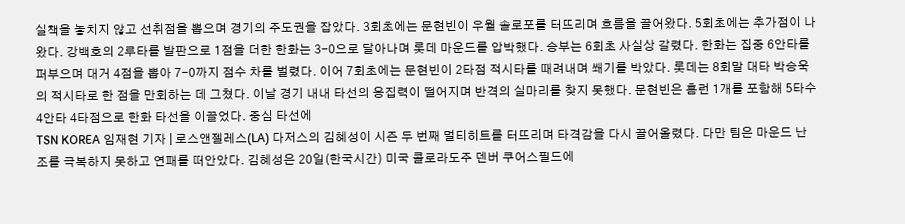실책을 놓치지 않고 선취점을 뽑으며 경기의 주도권을 잡았다. 3회초에는 문현빈이 우월 솔로포를 터뜨리며 흐름을 끌어왔다. 5회초에는 추가점이 나왔다. 강백호의 2루타를 발판으로 1점을 더한 한화는 3-0으로 달아나며 롯데 마운드를 압박했다. 승부는 6회초 사실상 갈렸다. 한화는 집중 6안타를 퍼부으며 대거 4점을 뽑아 7-0까지 점수 차를 벌렸다. 이어 7회초에는 문현빈이 2타점 적시타를 때려내며 쐐기를 박았다. 롯데는 8회말 대타 박승욱의 적시타로 한 점을 만회하는 데 그쳤다. 이날 경기 내내 타선의 응집력이 떨어지며 반격의 실마리를 찾지 못했다. 문현빈은 홈런 1개를 포함해 5타수 4안타 4타점으로 한화 타선을 이끌었다. 중심 타선에
TSN KOREA 임재현 기자 | 로스앤젤레스(LA) 다저스의 김혜성이 시즌 두 번째 멀티히트를 터뜨리며 타격감을 다시 끌어올렸다. 다만 팀은 마운드 난조를 극복하지 못하고 연패를 떠안았다. 김혜성은 20일(한국시간) 미국 콜로라도주 덴버 쿠어스필드에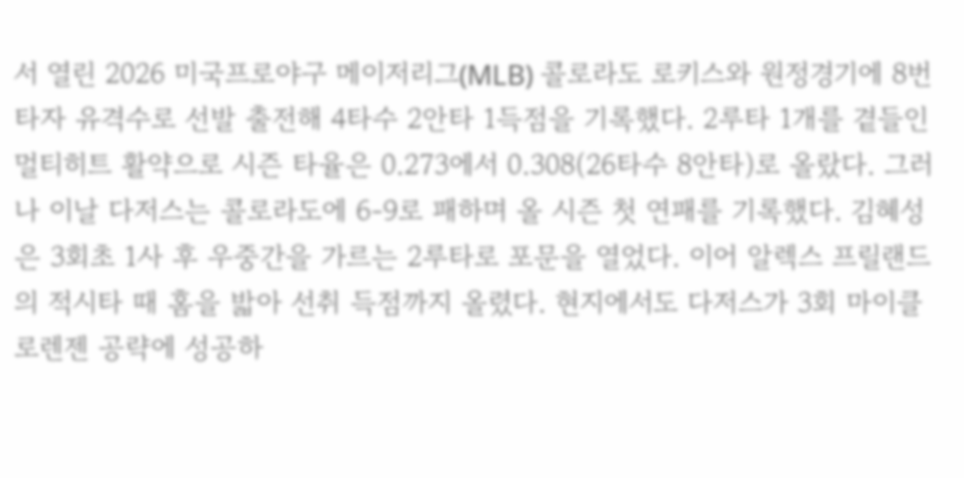서 열린 2026 미국프로야구 메이저리그(MLB) 콜로라도 로키스와 원정경기에 8번 타자 유격수로 선발 출전해 4타수 2안타 1득점을 기록했다. 2루타 1개를 곁들인 멀티히트 활약으로 시즌 타율은 0.273에서 0.308(26타수 8안타)로 올랐다. 그러나 이날 다저스는 콜로라도에 6-9로 패하며 올 시즌 첫 연패를 기록했다. 김혜성은 3회초 1사 후 우중간을 가르는 2루타로 포문을 열었다. 이어 알렉스 프릴랜드의 적시타 때 홈을 밟아 선취 득점까지 올렸다. 현지에서도 다저스가 3회 마이클 로렌젠 공략에 성공하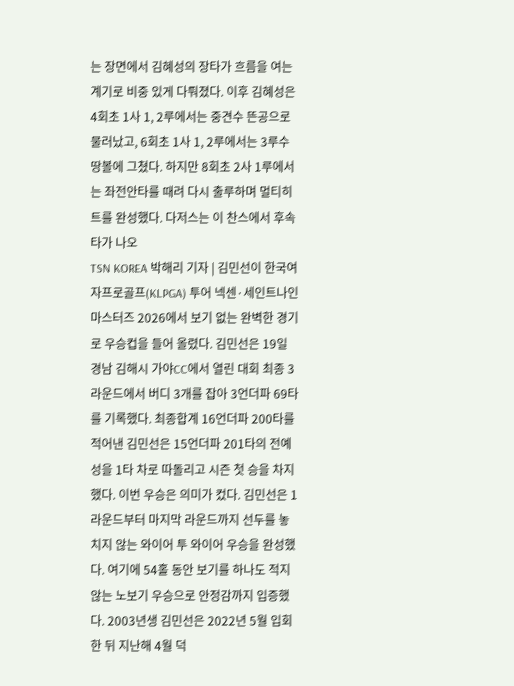는 장면에서 김혜성의 장타가 흐름을 여는 계기로 비중 있게 다뤄졌다. 이후 김혜성은 4회초 1사 1, 2루에서는 중견수 뜬공으로 물러났고, 6회초 1사 1, 2루에서는 3루수 땅볼에 그쳤다. 하지만 8회초 2사 1루에서는 좌전안타를 때려 다시 출루하며 멀티히트를 완성했다. 다저스는 이 찬스에서 후속타가 나오
TSN KOREA 박해리 기자 | 김민선이 한국여자프로골프(KLPGA) 투어 넥센·세인트나인 마스터즈 2026에서 보기 없는 완벽한 경기로 우승컵을 들어 올렸다. 김민선은 19일 경남 김해시 가야CC에서 열린 대회 최종 3라운드에서 버디 3개를 잡아 3언더파 69타를 기록했다. 최종합계 16언더파 200타를 적어낸 김민선은 15언더파 201타의 전예성을 1타 차로 따돌리고 시즌 첫 승을 차지했다. 이번 우승은 의미가 컸다. 김민선은 1라운드부터 마지막 라운드까지 선두를 놓치지 않는 와이어 투 와이어 우승을 완성했다. 여기에 54홀 동안 보기를 하나도 적지 않는 노보기 우승으로 안정감까지 입증했다. 2003년생 김민선은 2022년 5월 입회한 뒤 지난해 4월 덕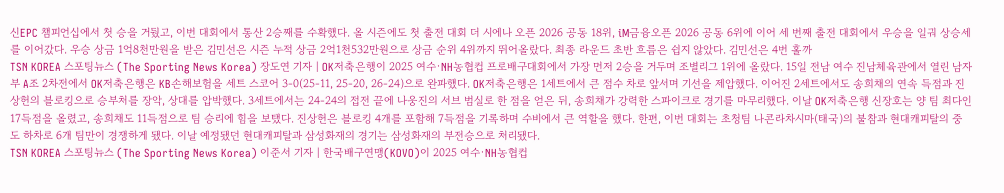신EPC 챔피언십에서 첫 승을 거뒀고, 이번 대회에서 통산 2승째를 수확했다. 올 시즌에도 첫 출전 대회 더 시에나 오픈 2026 공동 18위, iM금융오픈 2026 공동 6위에 이어 세 번째 출전 대회에서 우승을 일궈 상승세를 이어갔다. 우승 상금 1억8천만원을 받은 김민선은 시즌 누적 상금 2억1천532만원으로 상금 순위 4위까지 뛰어올랐다. 최종 라운드 초반 흐름은 쉽지 않았다. 김민선은 4번 홀까
TSN KOREA 스포팅뉴스 (The Sporting News Korea) 장도연 기자 | OK저축은행이 2025 여수·NH농협컵 프로배구대회에서 가장 먼저 2승을 거두며 조별리그 1위에 올랐다. 15일 전남 여수 진남체육관에서 열린 남자부 A조 2차전에서 OK저축은행은 KB손해보험을 세트 스코어 3-0(25-11, 25-20, 26-24)으로 완파했다. OK저축은행은 1세트에서 큰 점수 차로 앞서며 기선을 제압했다. 이어진 2세트에서도 송희채의 연속 득점과 진상헌의 블로킹으로 승부처를 장악, 상대를 압박했다. 3세트에서는 24-24의 접전 끝에 나웅진의 서브 범실로 한 점을 얻은 뒤, 송희채가 강력한 스파이크로 경기를 마무리했다. 이날 OK저축은행 신장호는 양 팀 최다인 17득점을 올렸고, 송희채도 11득점으로 팀 승리에 힘을 보탰다. 진상헌은 블로킹 4개를 포함해 7득점을 기록하며 수비에서 큰 역할을 했다. 한편, 이번 대회는 초청팀 나콘라차시마(태국)의 불참과 현대캐피탈의 중도 하차로 6개 팀만이 경쟁하게 됐다. 이날 예정됐던 현대캐피탈과 삼성화재의 경기는 삼성화재의 부전승으로 처리됐다.
TSN KOREA 스포팅뉴스 (The Sporting News Korea) 이준서 기자 | 한국배구연맹(KOVO)이 2025 여수·NH농협컵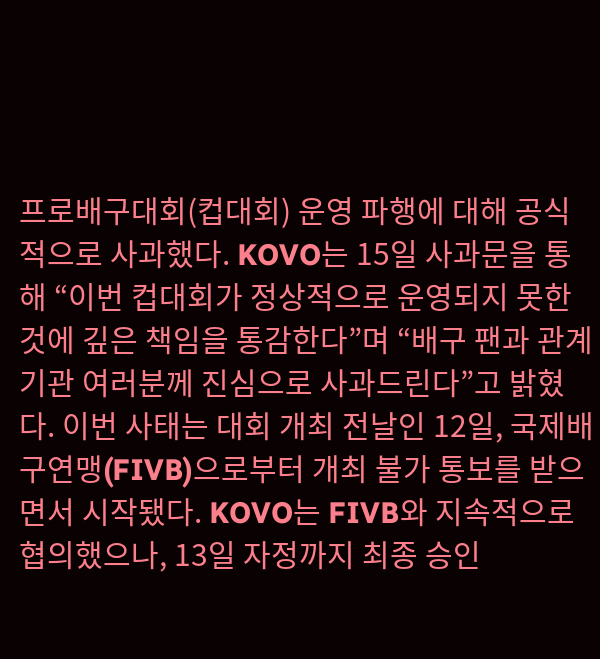프로배구대회(컵대회) 운영 파행에 대해 공식적으로 사과했다. KOVO는 15일 사과문을 통해 “이번 컵대회가 정상적으로 운영되지 못한 것에 깊은 책임을 통감한다”며 “배구 팬과 관계기관 여러분께 진심으로 사과드린다”고 밝혔다. 이번 사태는 대회 개최 전날인 12일, 국제배구연맹(FIVB)으로부터 개최 불가 통보를 받으면서 시작됐다. KOVO는 FIVB와 지속적으로 협의했으나, 13일 자정까지 최종 승인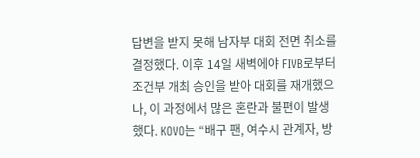답변을 받지 못해 남자부 대회 전면 취소를 결정했다. 이후 14일 새벽에야 FIVB로부터 조건부 개최 승인을 받아 대회를 재개했으나, 이 과정에서 많은 혼란과 불편이 발생했다. KOVO는 “배구 팬, 여수시 관계자, 방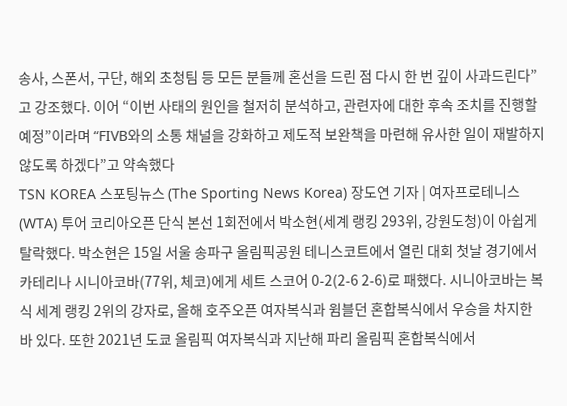송사, 스폰서, 구단, 해외 초청팀 등 모든 분들께 혼선을 드린 점 다시 한 번 깊이 사과드린다”고 강조했다. 이어 “이번 사태의 원인을 철저히 분석하고, 관련자에 대한 후속 조치를 진행할 예정”이라며 “FIVB와의 소통 채널을 강화하고 제도적 보완책을 마련해 유사한 일이 재발하지 않도록 하겠다”고 약속했다
TSN KOREA 스포팅뉴스 (The Sporting News Korea) 장도연 기자 | 여자프로테니스(WTA) 투어 코리아오픈 단식 본선 1회전에서 박소현(세계 랭킹 293위, 강원도청)이 아쉽게 탈락했다. 박소현은 15일 서울 송파구 올림픽공원 테니스코트에서 열린 대회 첫날 경기에서 카테리나 시니아코바(77위, 체코)에게 세트 스코어 0-2(2-6 2-6)로 패했다. 시니아코바는 복식 세계 랭킹 2위의 강자로, 올해 호주오픈 여자복식과 윔블던 혼합복식에서 우승을 차지한 바 있다. 또한 2021년 도쿄 올림픽 여자복식과 지난해 파리 올림픽 혼합복식에서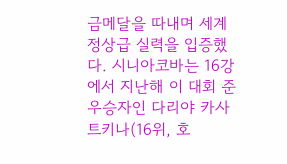금메달을 따내며 세계 정상급 실력을 입증했다. 시니아코바는 16강에서 지난해 이 대회 준우승자인 다리야 카사트키나(16위, 호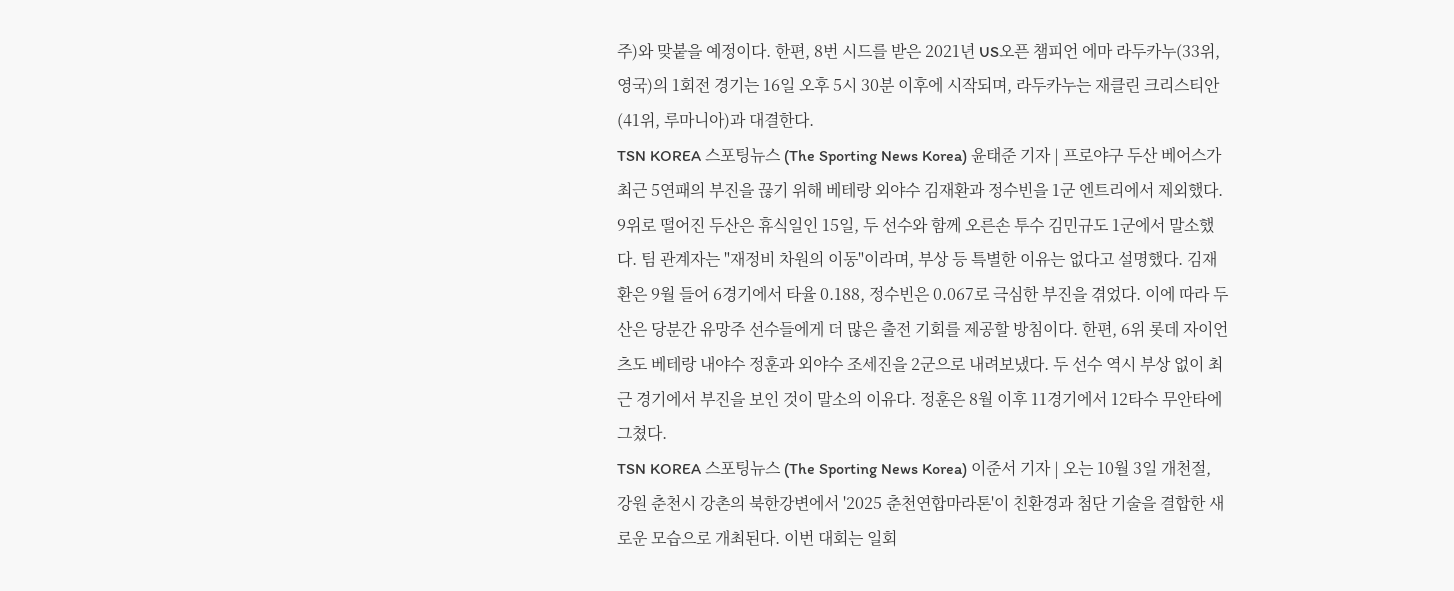주)와 맞붙을 예정이다. 한편, 8번 시드를 받은 2021년 US오픈 챔피언 에마 라두카누(33위, 영국)의 1회전 경기는 16일 오후 5시 30분 이후에 시작되며, 라두카누는 재클린 크리스티안(41위, 루마니아)과 대결한다.
TSN KOREA 스포팅뉴스 (The Sporting News Korea) 윤태준 기자 | 프로야구 두산 베어스가 최근 5연패의 부진을 끊기 위해 베테랑 외야수 김재환과 정수빈을 1군 엔트리에서 제외했다. 9위로 떨어진 두산은 휴식일인 15일, 두 선수와 함께 오른손 투수 김민규도 1군에서 말소했다. 팀 관계자는 "재정비 차원의 이동"이라며, 부상 등 특별한 이유는 없다고 설명했다. 김재환은 9월 들어 6경기에서 타율 0.188, 정수빈은 0.067로 극심한 부진을 겪었다. 이에 따라 두산은 당분간 유망주 선수들에게 더 많은 출전 기회를 제공할 방침이다. 한편, 6위 롯데 자이언츠도 베테랑 내야수 정훈과 외야수 조세진을 2군으로 내려보냈다. 두 선수 역시 부상 없이 최근 경기에서 부진을 보인 것이 말소의 이유다. 정훈은 8월 이후 11경기에서 12타수 무안타에 그쳤다.
TSN KOREA 스포팅뉴스 (The Sporting News Korea) 이준서 기자 | 오는 10월 3일 개천절, 강원 춘천시 강촌의 북한강변에서 '2025 춘천연합마라톤'이 친환경과 첨단 기술을 결합한 새로운 모습으로 개최된다. 이번 대회는 일회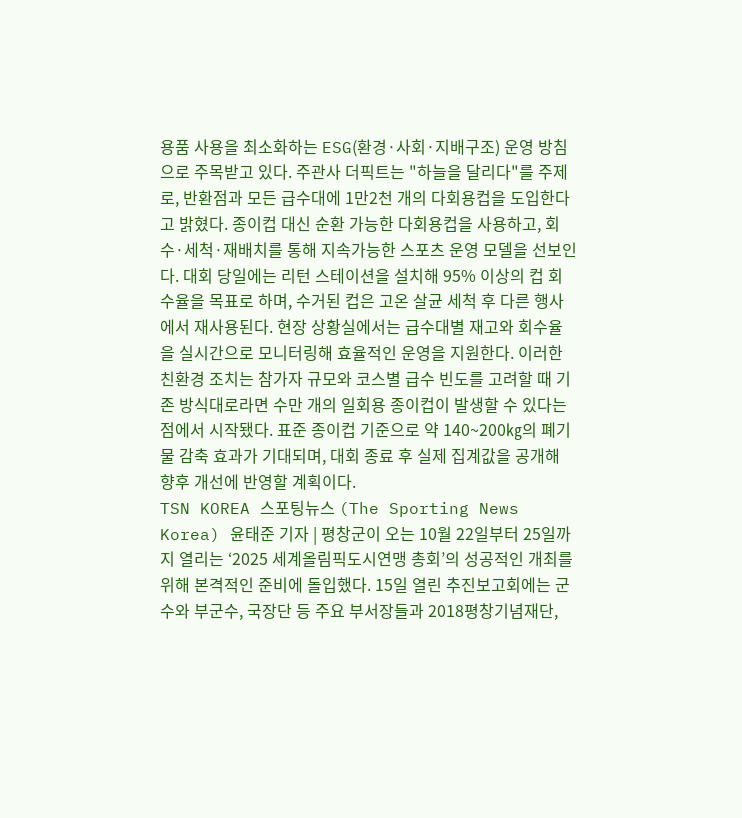용품 사용을 최소화하는 ESG(환경·사회·지배구조) 운영 방침으로 주목받고 있다. 주관사 더픽트는 "하늘을 달리다"를 주제로, 반환점과 모든 급수대에 1만2천 개의 다회용컵을 도입한다고 밝혔다. 종이컵 대신 순환 가능한 다회용컵을 사용하고, 회수·세척·재배치를 통해 지속가능한 스포츠 운영 모델을 선보인다. 대회 당일에는 리턴 스테이션을 설치해 95% 이상의 컵 회수율을 목표로 하며, 수거된 컵은 고온 살균 세척 후 다른 행사에서 재사용된다. 현장 상황실에서는 급수대별 재고와 회수율을 실시간으로 모니터링해 효율적인 운영을 지원한다. 이러한 친환경 조치는 참가자 규모와 코스별 급수 빈도를 고려할 때 기존 방식대로라면 수만 개의 일회용 종이컵이 발생할 수 있다는 점에서 시작됐다. 표준 종이컵 기준으로 약 140~200㎏의 폐기물 감축 효과가 기대되며, 대회 종료 후 실제 집계값을 공개해 향후 개선에 반영할 계획이다.
TSN KOREA 스포팅뉴스 (The Sporting News Korea) 윤태준 기자 | 평창군이 오는 10월 22일부터 25일까지 열리는 ‘2025 세계올림픽도시연맹 총회’의 성공적인 개최를 위해 본격적인 준비에 돌입했다. 15일 열린 추진보고회에는 군수와 부군수, 국장단 등 주요 부서장들과 2018평창기념재단,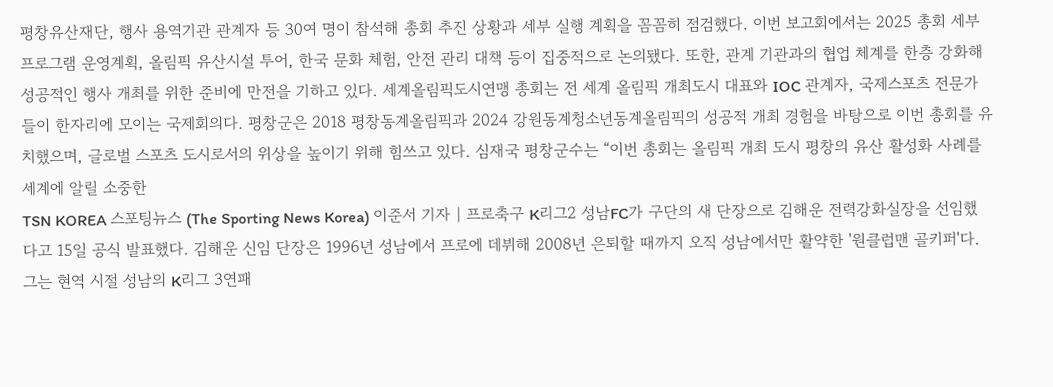평창유산재단, 행사 용역기관 관계자 등 30여 명이 참석해 총회 추진 상황과 세부 실행 계획을 꼼꼼히 점검했다. 이번 보고회에서는 2025 총회 세부 프로그램 운영계획, 올림픽 유산시설 투어, 한국 문화 체험, 안전 관리 대책 등이 집중적으로 논의됐다. 또한, 관계 기관과의 협업 체계를 한층 강화해 성공적인 행사 개최를 위한 준비에 만전을 기하고 있다. 세계올림픽도시연맹 총회는 전 세계 올림픽 개최도시 대표와 IOC 관계자, 국제스포츠 전문가들이 한자리에 모이는 국제회의다. 평창군은 2018 평창동계올림픽과 2024 강원동계청소년동계올림픽의 성공적 개최 경험을 바탕으로 이번 총회를 유치했으며, 글로벌 스포츠 도시로서의 위상을 높이기 위해 힘쓰고 있다. 심재국 평창군수는 “이번 총회는 올림픽 개최 도시 평창의 유산 활성화 사례를 세계에 알릴 소중한
TSN KOREA 스포팅뉴스 (The Sporting News Korea) 이준서 기자 | 프로축구 K리그2 성남FC가 구단의 새 단장으로 김해운 전력강화실장을 선임했다고 15일 공식 발표했다. 김해운 신임 단장은 1996년 성남에서 프로에 데뷔해 2008년 은퇴할 때까지 오직 성남에서만 활약한 '원클럽맨 골키퍼'다. 그는 현역 시절 성남의 K리그 3연패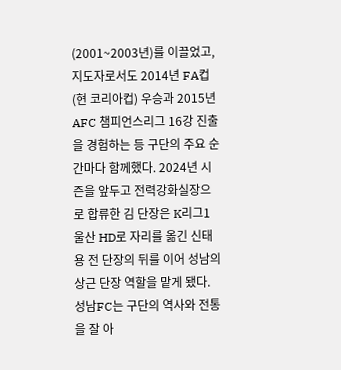(2001~2003년)를 이끌었고, 지도자로서도 2014년 FA컵(현 코리아컵) 우승과 2015년 AFC 챔피언스리그 16강 진출을 경험하는 등 구단의 주요 순간마다 함께했다. 2024년 시즌을 앞두고 전력강화실장으로 합류한 김 단장은 K리그1 울산 HD로 자리를 옮긴 신태용 전 단장의 뒤를 이어 성남의 상근 단장 역할을 맡게 됐다. 성남FC는 구단의 역사와 전통을 잘 아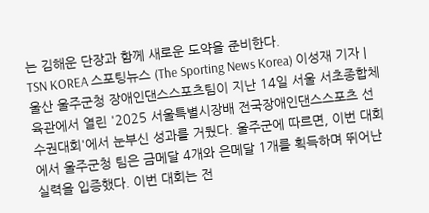는 김해운 단장과 함께 새로운 도약을 준비한다.
TSN KOREA 스포팅뉴스 (The Sporting News Korea) 이성재 기자 | 울산 울주군청 장애인댄스스포츠팀이 지난 14일 서울 서초종합체육관에서 열린 '2025 서울특별시장배 전국장애인댄스스포츠 선수권대회'에서 눈부신 성과를 거뒀다. 울주군에 따르면, 이번 대회에서 울주군청 팀은 금메달 4개와 은메달 1개를 획득하며 뛰어난 실력을 입증했다. 이번 대회는 전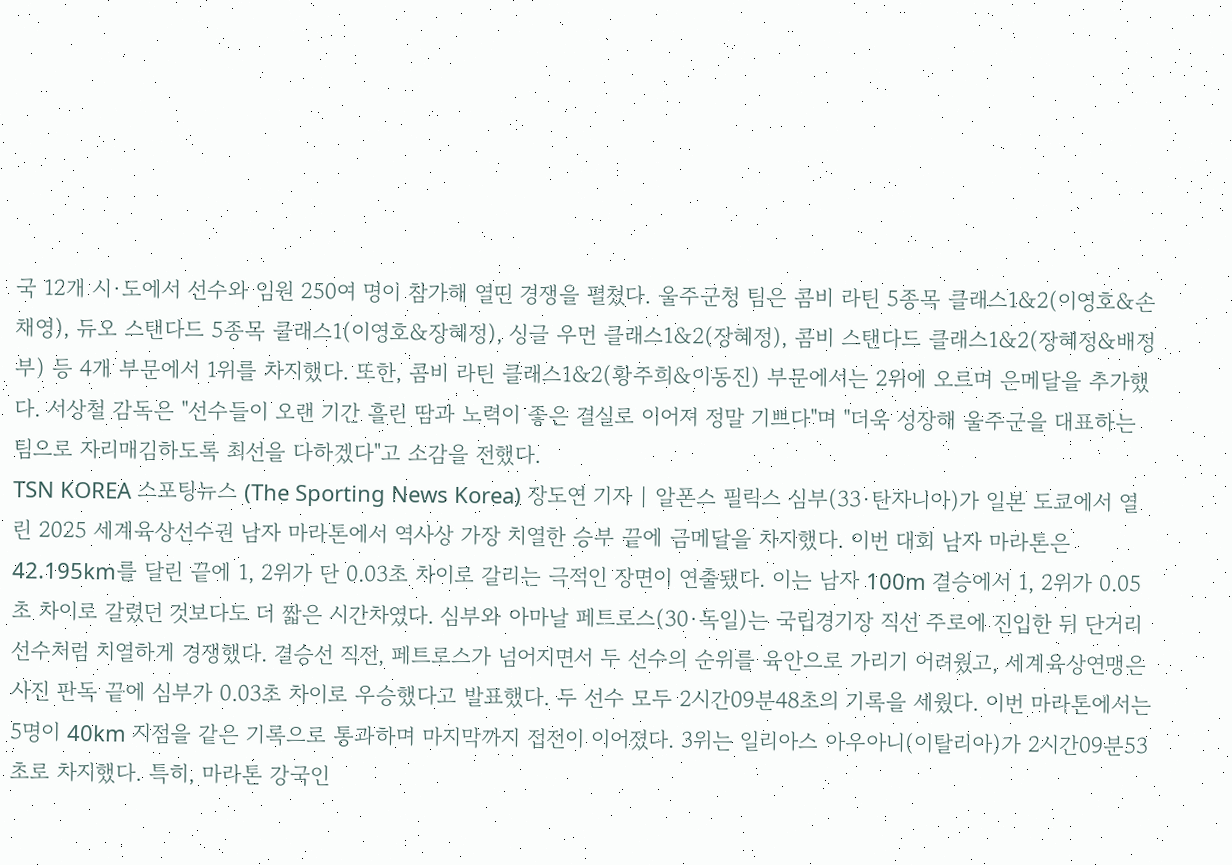국 12개 시·도에서 선수와 임원 250여 명이 참가해 열띤 경쟁을 펼쳤다. 울주군청 팀은 콤비 라틴 5종목 클래스1&2(이영호&손채영), 듀오 스탠다드 5종목 클래스1(이영호&장혜정), 싱글 우먼 클래스1&2(장혜정), 콤비 스탠다드 클래스1&2(장혜정&배정부) 등 4개 부문에서 1위를 차지했다. 또한, 콤비 라틴 클래스1&2(황주희&이동진) 부문에서는 2위에 오르며 은메달을 추가했다. 서상철 감독은 "선수들이 오랜 기간 흘린 땀과 노력이 좋은 결실로 이어져 정말 기쁘다"며 "더욱 성장해 울주군을 대표하는 팀으로 자리매김하도록 최선을 다하겠다"고 소감을 전했다.
TSN KOREA 스포팅뉴스 (The Sporting News Korea) 장도연 기자 | 알폰스 필릭스 심부(33·탄자니아)가 일본 도쿄에서 열린 2025 세계육상선수권 남자 마라톤에서 역사상 가장 치열한 승부 끝에 금메달을 차지했다. 이번 대회 남자 마라톤은 42.195km를 달린 끝에 1, 2위가 단 0.03초 차이로 갈리는 극적인 장면이 연출됐다. 이는 남자 100m 결승에서 1, 2위가 0.05초 차이로 갈렸던 것보다도 더 짧은 시간차였다. 심부와 아마날 페트로스(30·독일)는 국립경기장 직선 주로에 진입한 뒤 단거리 선수처럼 치열하게 경쟁했다. 결승선 직전, 페트로스가 넘어지면서 두 선수의 순위를 육안으로 가리기 어려웠고, 세계육상연맹은 사진 판독 끝에 심부가 0.03초 차이로 우승했다고 발표했다. 두 선수 모두 2시간09분48초의 기록을 세웠다. 이번 마라톤에서는 5명이 40km 지점을 같은 기록으로 통과하며 마지막까지 접전이 이어졌다. 3위는 일리아스 아우아니(이탈리아)가 2시간09분53초로 차지했다. 특히, 마라톤 강국인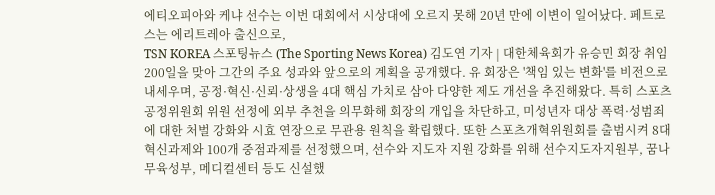에티오피아와 케냐 선수는 이번 대회에서 시상대에 오르지 못해 20년 만에 이변이 일어났다. 페트로스는 에리트레아 출신으로,
TSN KOREA 스포팅뉴스 (The Sporting News Korea) 김도연 기자 | 대한체육회가 유승민 회장 취임 200일을 맞아 그간의 주요 성과와 앞으로의 계획을 공개했다. 유 회장은 '책임 있는 변화'를 비전으로 내세우며, 공정·혁신·신뢰·상생을 4대 핵심 가치로 삼아 다양한 제도 개선을 추진해왔다. 특히 스포츠공정위원회 위원 선정에 외부 추천을 의무화해 회장의 개입을 차단하고, 미성년자 대상 폭력·성범죄에 대한 처벌 강화와 시효 연장으로 무관용 원칙을 확립했다. 또한 스포츠개혁위원회를 출범시켜 8대 혁신과제와 100개 중점과제를 선정했으며, 선수와 지도자 지원 강화를 위해 선수지도자지원부, 꿈나무육성부, 메디컬센터 등도 신설했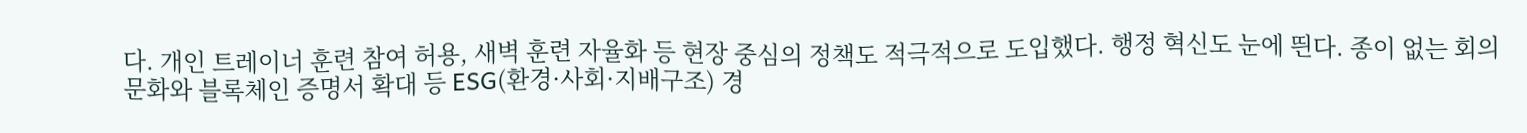다. 개인 트레이너 훈련 참여 허용, 새벽 훈련 자율화 등 현장 중심의 정책도 적극적으로 도입했다. 행정 혁신도 눈에 띈다. 종이 없는 회의 문화와 블록체인 증명서 확대 등 ESG(환경·사회·지배구조) 경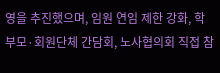영을 추진했으며, 임원 연임 제한 강화, 학부모·회원단체 간담회, 노사협의회 직접 참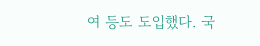여 등도 도입했다. 국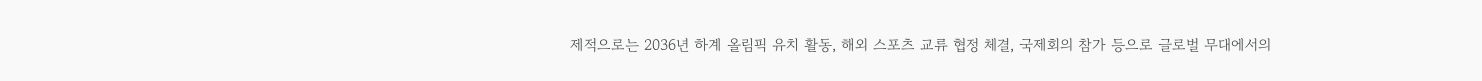제적으로는 2036년 하계 올림픽 유치 활동, 해외 스포츠 교류 협정 체결, 국제회의 참가 등으로 글로벌 무대에서의